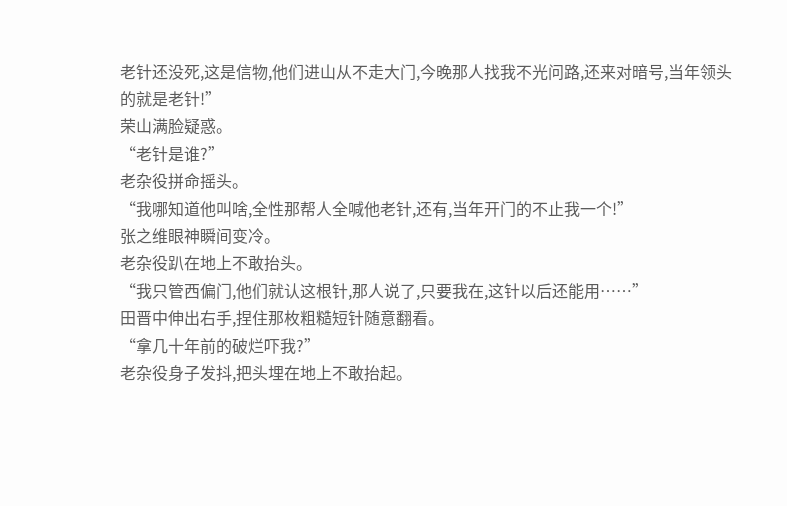老针还没死,这是信物,他们进山从不走大门,今晚那人找我不光问路,还来对暗号,当年领头的就是老针!”
荣山满脸疑惑。
“老针是谁?”
老杂役拼命摇头。
“我哪知道他叫啥,全性那帮人全喊他老针,还有,当年开门的不止我一个!”
张之维眼神瞬间变冷。
老杂役趴在地上不敢抬头。
“我只管西偏门,他们就认这根针,那人说了,只要我在,这针以后还能用……”
田晋中伸出右手,捏住那枚粗糙短针随意翻看。
“拿几十年前的破烂吓我?”
老杂役身子发抖,把头埋在地上不敢抬起。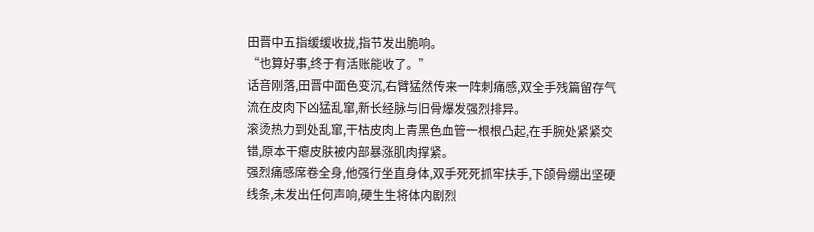田晋中五指缓缓收拢,指节发出脆响。
“也算好事,终于有活账能收了。”
话音刚落,田晋中面色变沉,右臂猛然传来一阵刺痛感,双全手残篇留存气流在皮肉下凶猛乱窜,新长经脉与旧骨爆发强烈排异。
滚烫热力到处乱窜,干枯皮肉上青黑色血管一根根凸起,在手腕处紧紧交错,原本干瘪皮肤被内部暴涨肌肉撑紧。
强烈痛感席卷全身,他强行坐直身体,双手死死抓牢扶手,下颌骨绷出坚硬线条,未发出任何声响,硬生生将体内剧烈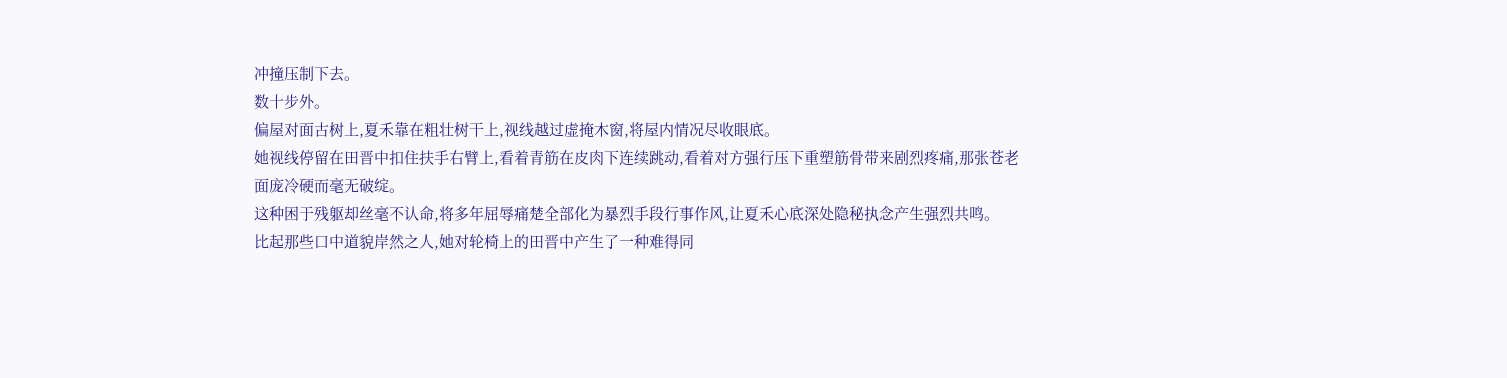冲撞压制下去。
数十步外。
偏屋对面古树上,夏禾靠在粗壮树干上,视线越过虚掩木窗,将屋内情况尽收眼底。
她视线停留在田晋中扣住扶手右臂上,看着青筋在皮肉下连续跳动,看着对方强行压下重塑筋骨带来剧烈疼痛,那张苍老面庞冷硬而毫无破绽。
这种困于残躯却丝毫不认命,将多年屈辱痛楚全部化为暴烈手段行事作风,让夏禾心底深处隐秘执念产生强烈共鸣。
比起那些口中道貌岸然之人,她对轮椅上的田晋中产生了一种难得同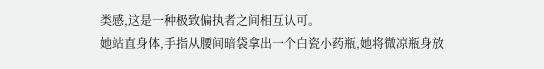类感,这是一种极致偏执者之间相互认可。
她站直身体,手指从腰间暗袋拿出一个白瓷小药瓶,她将微凉瓶身放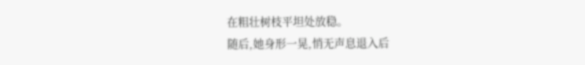在粗壮树枝平坦处放稳。
随后,她身形一晃,悄无声息退入后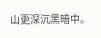山更深沉黑暗中。